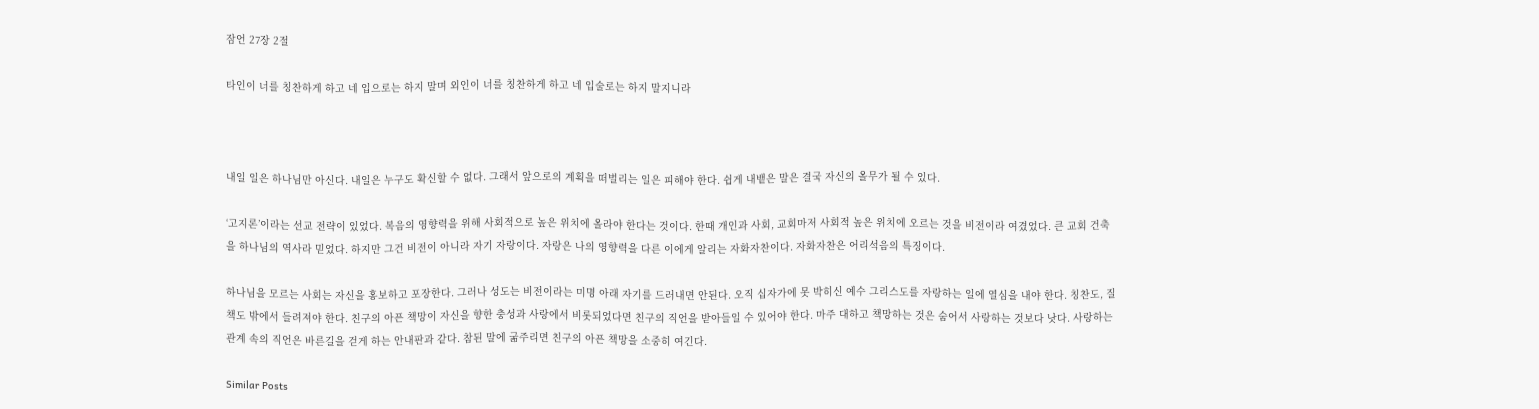잠언 27장 2절

타인이 너를 칭찬하게 하고 네 입으로는 하지 말며 외인이 너를 칭찬하게 하고 네 입술로는 하지 말지니라



내일 일은 하나님만 아신다. 내일은 누구도 확신할 수 없다. 그래서 앞으로의 계획을 떠벌리는 일은 피해야 한다. 쉽게 내뱉은 말은 결국 자신의 올무가 될 수 있다.

‘고지론’이라는 선교 전략이 있었다. 복음의 영향력을 위해 사회적으로 높은 위치에 올라야 한다는 것이다. 한때 개인과 사회, 교회마저 사회적 높은 위치에 오르는 것을 비전이라 여겼었다. 큰 교회 건축을 하나님의 역사라 믿었다. 하지만 그건 비전이 아니라 자기 자랑이다. 자랑은 나의 영향력을 다른 이에게 알리는 자화자찬이다. 자화자찬은 어리석음의 특징이다.

하나님을 모르는 사회는 자신을 홍보하고 포장한다. 그러나 성도는 비전이라는 미명 아래 자기를 드러내면 안된다. 오직 십자가에 못 박히신 예수 그리스도를 자랑하는 일에 열심을 내야 한다. 칭찬도, 질책도 밖에서 들려져야 한다. 친구의 아픈 책망이 자신을 향한 충성과 사랑에서 비롯되었다면 친구의 직언을 받아들일 수 있어야 한다. 마주 대하고 책망하는 것은 숨어서 사랑하는 것보다 낫다. 사랑하는 관계 속의 직언은 바른길을 걷게 하는 안내판과 같다. 참된 말에 굶주리면 친구의 아픈 책망을 소중히 여긴다.

Similar Posts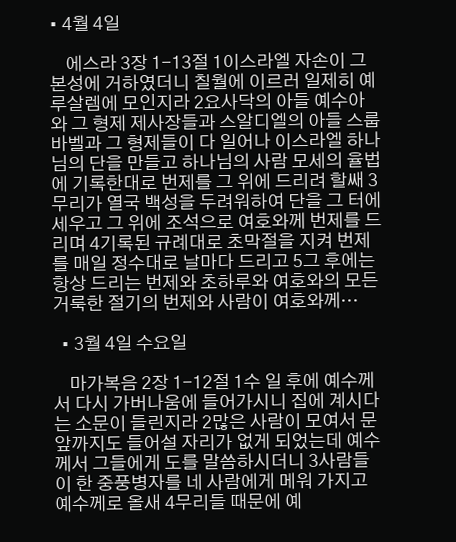• 4월 4일

    에스라 3장 1-13절 1이스라엘 자손이 그 본성에 거하였더니 칠월에 이르러 일제히 예루살렘에 모인지라 2요사닥의 아들 예수아와 그 형제 제사장들과 스알디엘의 아들 스룹바벨과 그 형제들이 다 일어나 이스라엘 하나님의 단을 만들고 하나님의 사람 모세의 율법에 기록한대로 번제를 그 위에 드리려 할쌔 3무리가 열국 백성을 두려워하여 단을 그 터에 세우고 그 위에 조석으로 여호와께 번제를 드리며 4기록된 규례대로 초막절을 지켜 번제를 매일 정수대로 날마다 드리고 5그 후에는 항상 드리는 번제와 초하루와 여호와의 모든 거룩한 절기의 번제와 사람이 여호와께…

  • 3월 4일 수요일

    마가복음 2장 1-12절 1수 일 후에 예수께서 다시 가버나움에 들어가시니 집에 계시다는 소문이 들린지라 2많은 사람이 모여서 문 앞까지도 들어설 자리가 없게 되었는데 예수께서 그들에게 도를 말씀하시더니 3사람들이 한 중풍병자를 네 사람에게 메워 가지고 예수께로 올새 4무리들 때문에 예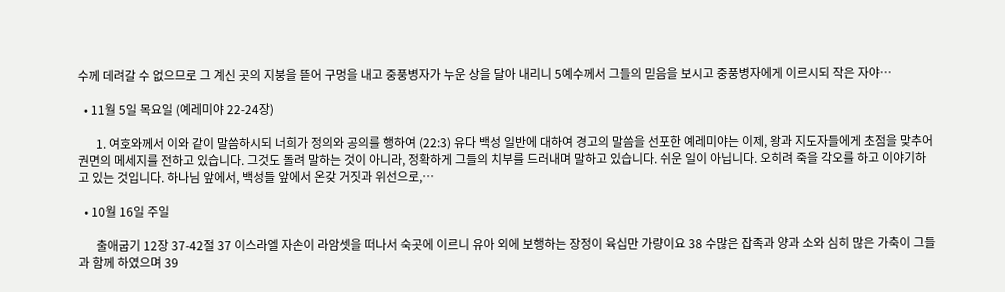수께 데려갈 수 없으므로 그 계신 곳의 지붕을 뜯어 구멍을 내고 중풍병자가 누운 상을 달아 내리니 5예수께서 그들의 믿음을 보시고 중풍병자에게 이르시되 작은 자야…

  • 11월 5일 목요일 (예레미야 22-24장)

      1. 여호와께서 이와 같이 말씀하시되 너희가 정의와 공의를 행하여 (22:3) 유다 백성 일반에 대하여 경고의 말씀을 선포한 예레미야는 이제, 왕과 지도자들에게 초점을 맞추어 권면의 메세지를 전하고 있습니다. 그것도 돌려 말하는 것이 아니라, 정확하게 그들의 치부를 드러내며 말하고 있습니다. 쉬운 일이 아닙니다. 오히려 죽을 각오를 하고 이야기하고 있는 것입니다. 하나님 앞에서, 백성들 앞에서 온갖 거짓과 위선으로,…

  • 10월 16일 주일

      출애굽기 12장 37-42절 37 이스라엘 자손이 라암셋을 떠나서 숙곳에 이르니 유아 외에 보행하는 장정이 육십만 가량이요 38 수많은 잡족과 양과 소와 심히 많은 가축이 그들과 함께 하였으며 39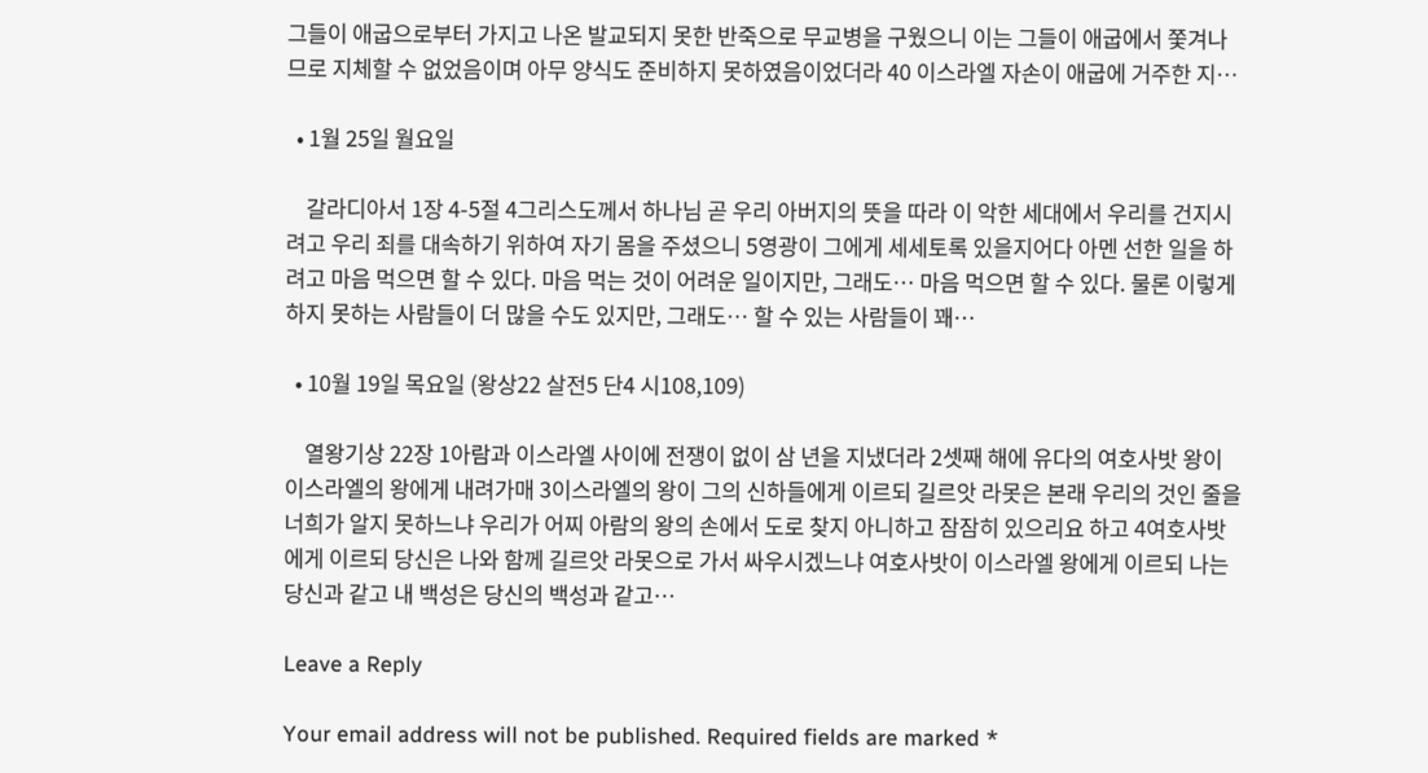그들이 애굽으로부터 가지고 나온 발교되지 못한 반죽으로 무교병을 구웠으니 이는 그들이 애굽에서 쫓겨나므로 지체할 수 없었음이며 아무 양식도 준비하지 못하였음이었더라 40 이스라엘 자손이 애굽에 거주한 지…

  • 1월 25일 월요일

    갈라디아서 1장 4-5절 4그리스도께서 하나님 곧 우리 아버지의 뜻을 따라 이 악한 세대에서 우리를 건지시려고 우리 죄를 대속하기 위하여 자기 몸을 주셨으니 5영광이 그에게 세세토록 있을지어다 아멘 선한 일을 하려고 마음 먹으면 할 수 있다. 마음 먹는 것이 어려운 일이지만, 그래도… 마음 먹으면 할 수 있다. 물론 이렇게 하지 못하는 사람들이 더 많을 수도 있지만, 그래도… 할 수 있는 사람들이 꽤…

  • 10월 19일 목요일 (왕상22 살전5 단4 시108,109)

    열왕기상 22장 1아람과 이스라엘 사이에 전쟁이 없이 삼 년을 지냈더라 2셋째 해에 유다의 여호사밧 왕이 이스라엘의 왕에게 내려가매 3이스라엘의 왕이 그의 신하들에게 이르되 길르앗 라못은 본래 우리의 것인 줄을 너희가 알지 못하느냐 우리가 어찌 아람의 왕의 손에서 도로 찾지 아니하고 잠잠히 있으리요 하고 4여호사밧에게 이르되 당신은 나와 함께 길르앗 라못으로 가서 싸우시겠느냐 여호사밧이 이스라엘 왕에게 이르되 나는 당신과 같고 내 백성은 당신의 백성과 같고…

Leave a Reply

Your email address will not be published. Required fields are marked *